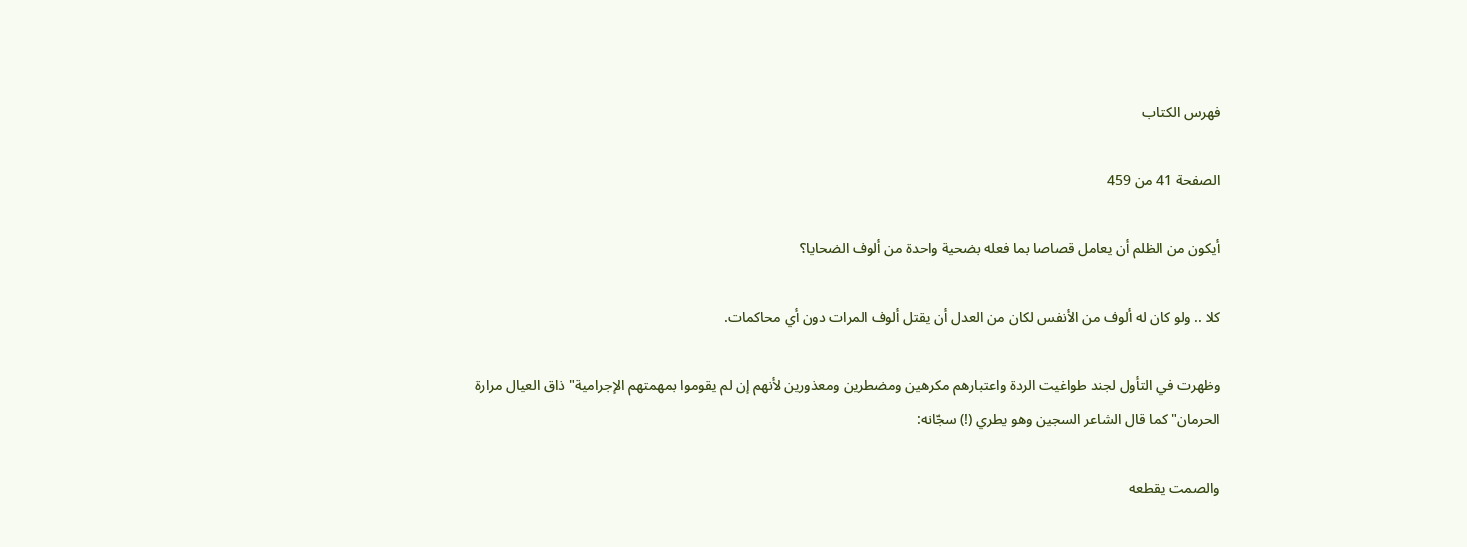فهرس الكتاب

الصفحة 41 من 459

أيكون من الظلم أن يعامل قصاصا بما فعله بضحية واحدة من ألوف الضحايا؟

كلا .. ولو كان له ألوف من الأنفس لكان من العدل أن يقتل ألوف المرات دون أي محاكمات.

وظهرت في التأول لجند طواغيت الردة واعتبارهم مكرهين ومضطرين ومعذورين لأنهم إن لم يقوموا بمهمتهم الإجرامية"ذاق العيال مرارة الحرمان"كما قال الشاعر السجين وهو يطري (!) سجّانه:

والصمت يقطعه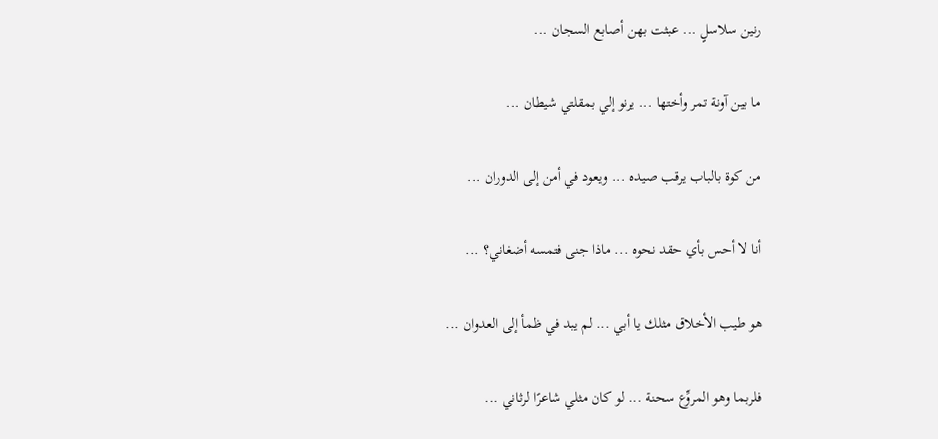رنين سلاسلٍ ... عبثت بهن أصابع السجان ...

ما بين آونة تمر وأختها ... يرنو إلي بمقلتي شيطان ...

من كوة بالباب يرقب صيده ... ويعود في أمن إلى الدوران ...

أنا لا أحس بأي حقد نحوه ... ماذا جنى فتمسه أضغاني؟ ...

هو طيب الأخلاق مثلك يا أبي ... لم يبد في ظمأ إلى العدوان ...

فلربما وهو المروِّع سحنة ... لو كان مثلي شاعرًا لرثاني ...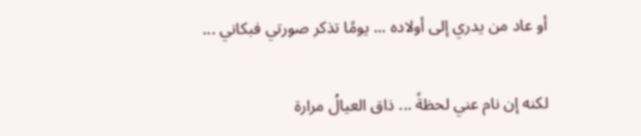أو عاد من يدري إلى أولاده ... يومًا تذكر صورتي فبكاني ...

لكنه إن نام عني لحظةً ... ذاق العيالُ مرارة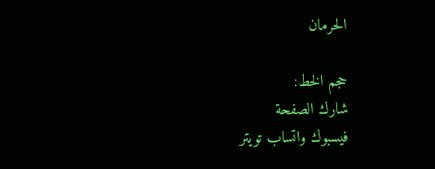الحرمان

حجم الخط:
شارك الصفحة
فيسبوك واتساب تويتر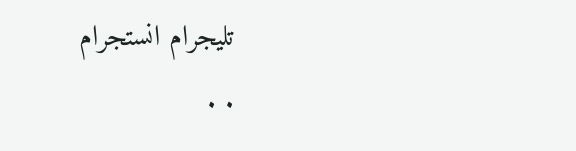تليجرام انستجرام
. .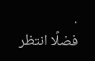.
فضلًا انتظر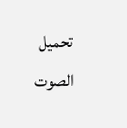تحميل الصوت